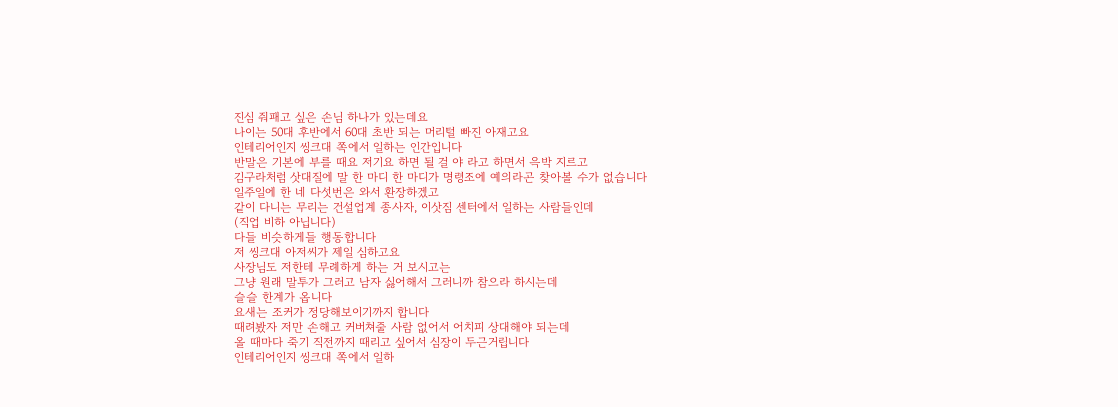진심 줘패고 싶은 손님 하나가 있는데요
나이는 50대 후반에서 60대 초반 되는 머리털 빠진 아재고요
인테리어인지 씽크대 쪽에서 일하는 인간입니다
반말은 기본에 부를 때요 저기요 하면 될 걸 야 라고 하면서 윽박 지르고
김구라처럼 삿대질에 말 한 마디 한 마디가 명령조에 예의라곤 찾아볼 수가 없습니다
일주일에 한 네 다섯번은 와서 환장하겠고
같이 다니는 무리는 건설업계 종사자, 이삿짐 센터에서 일하는 사람들인데
(직업 비하 아닙니다)
다들 비슷하게들 행동합니다
저 씽크대 아저씨가 제일 심하고요
사장님도 저한테 무례하게 하는 거 보시고는
그냥 원래 말투가 그러고 남자 싫어해서 그러니까 참으라 하시는데
슬슬 한계가 옵니다
요새는 조커가 정당해보이기까지 합니다
때려봤자 저만 손해고 커버쳐줄 사람 없어서 어치피 상대해야 되는데
올 때마다 죽기 직전까지 때리고 싶어서 심장이 두근거립니다
인테리어인지 씽크대 쪽에서 일하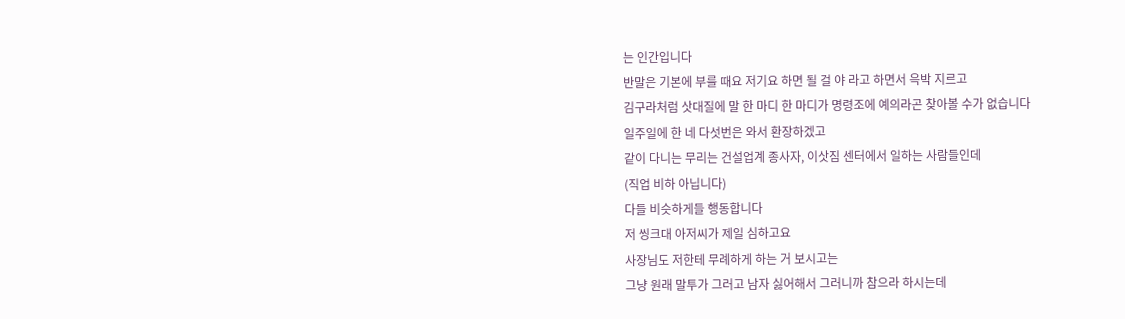는 인간입니다
반말은 기본에 부를 때요 저기요 하면 될 걸 야 라고 하면서 윽박 지르고
김구라처럼 삿대질에 말 한 마디 한 마디가 명령조에 예의라곤 찾아볼 수가 없습니다
일주일에 한 네 다섯번은 와서 환장하겠고
같이 다니는 무리는 건설업계 종사자, 이삿짐 센터에서 일하는 사람들인데
(직업 비하 아닙니다)
다들 비슷하게들 행동합니다
저 씽크대 아저씨가 제일 심하고요
사장님도 저한테 무례하게 하는 거 보시고는
그냥 원래 말투가 그러고 남자 싫어해서 그러니까 참으라 하시는데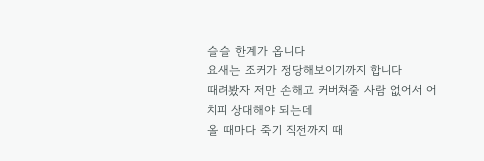슬슬 한계가 옵니다
요새는 조커가 정당해보이기까지 합니다
때려봤자 저만 손해고 커버쳐줄 사람 없어서 어치피 상대해야 되는데
올 때마다 죽기 직전까지 때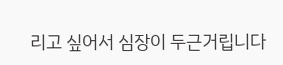리고 싶어서 심장이 두근거립니다